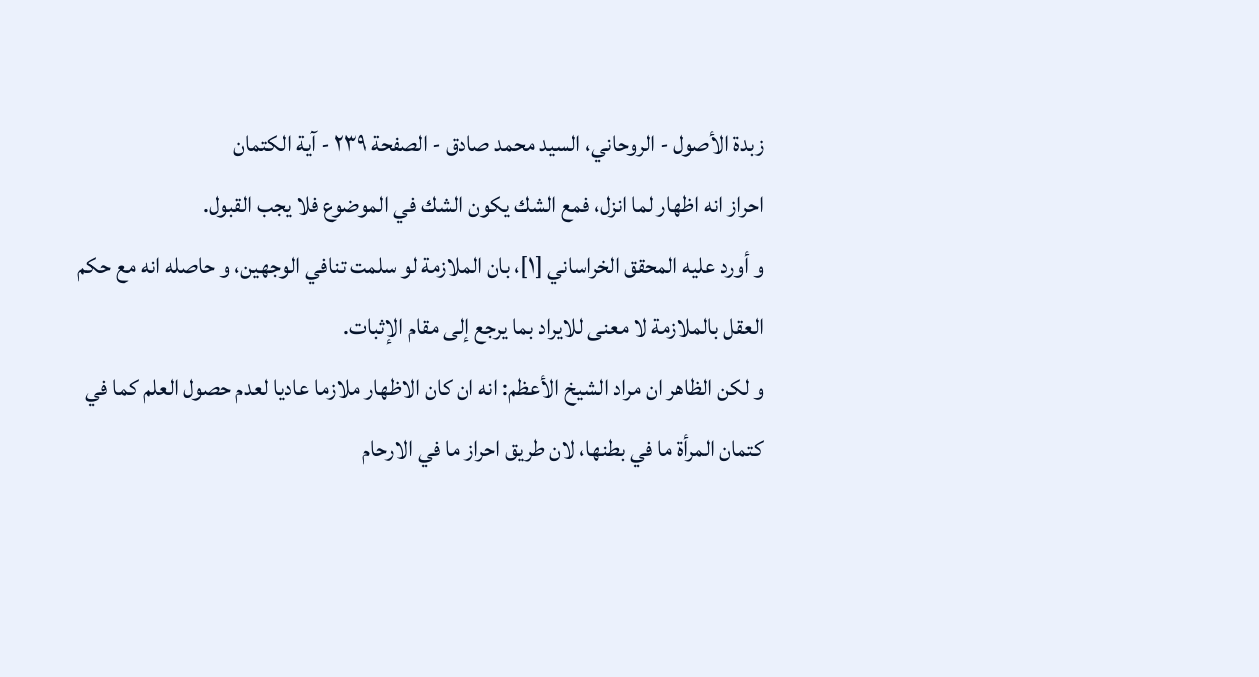زبدة الأصول - الروحاني، السيد محمد صادق - الصفحة ٢٣٩ - آية الكتمان
احراز انه اظهار لما انزل، فمع الشك يكون الشك في الموضوع فلا يجب القبول.
و أورد عليه المحقق الخراساني [١]، بان الملازمة لو سلمت تنافي الوجهين، و حاصله انه مع حكم العقل بالملازمة لا معنى للايراد بما يرجع إلى مقام الإثبات.
و لكن الظاهر ان مراد الشيخ الأعظم: انه ان كان الاظهار ملازما عاديا لعدم حصول العلم كما في كتمان المرأة ما في بطنها، لان طريق احراز ما في الارحام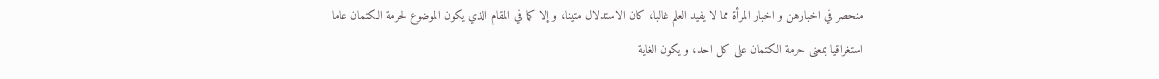منحصر في اخبارهن و اخبار المرأة مما لا يفيد العلم غالبا، كان الاستدلال متينا، و إلا كما في المقام الذي يكون الموضوع لحرمة الكتمان عاما استغراقيا بمعنى حرمة الكتمان على كل احد، و يكون الغاية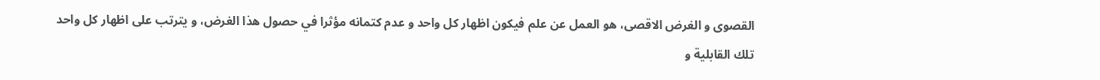القصوى و الغرض الاقصى، هو العمل عن علم فيكون اظهار كل واحد و عدم كتمانه مؤثرا في حصول هذا الغرض، و يترتب على اظهار كل واحد تلك القابلية و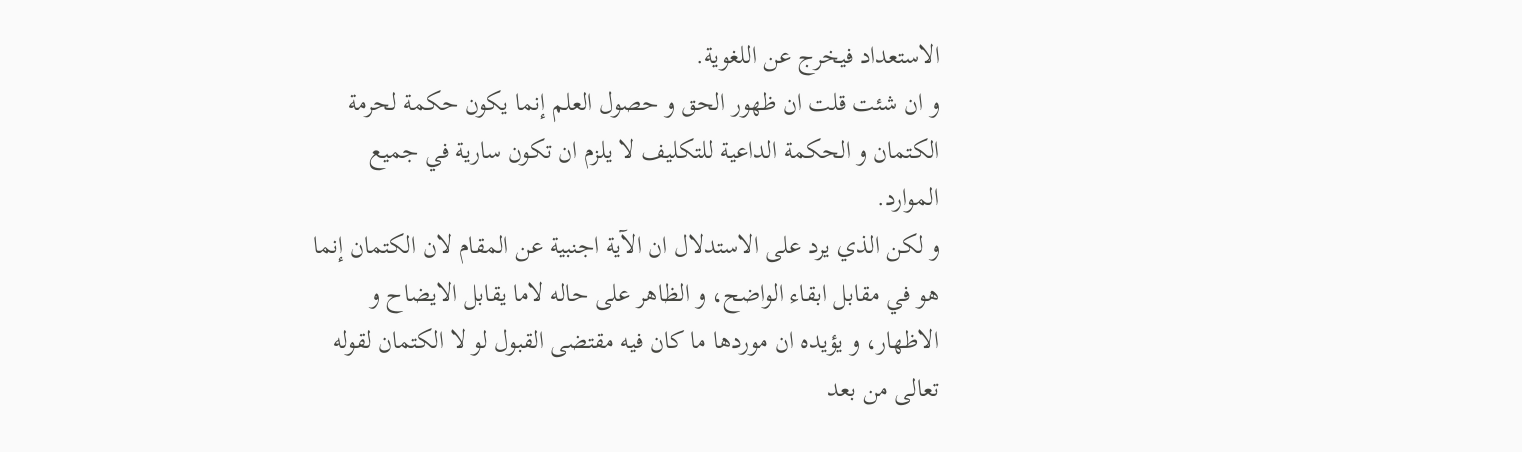الاستعداد فيخرج عن اللغوية.
و ان شئت قلت ان ظهور الحق و حصول العلم إنما يكون حكمة لحرمة الكتمان و الحكمة الداعية للتكليف لا يلزم ان تكون سارية في جميع الموارد.
و لكن الذي يرد على الاستدلال ان الآية اجنبية عن المقام لان الكتمان إنما هو في مقابل ابقاء الواضح، و الظاهر على حاله لاما يقابل الايضاح و الاظهار، و يؤيده ان موردها ما كان فيه مقتضى القبول لو لا الكتمان لقوله تعالى من بعد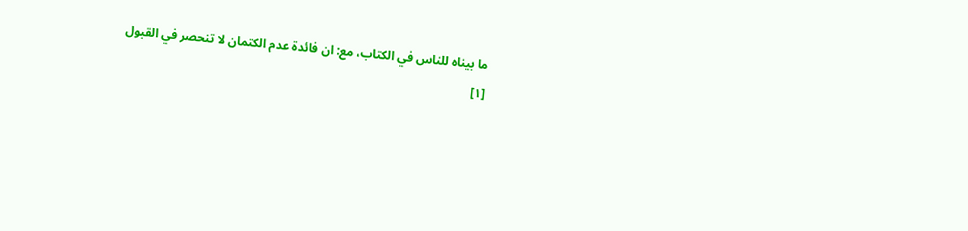ما بيناه للناس في الكتاب، مع: ان فائدة عدم الكتمان لا تنحصر في القبول
[١]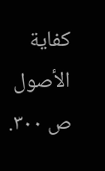كفاية الأصول ص ٣٠٠.